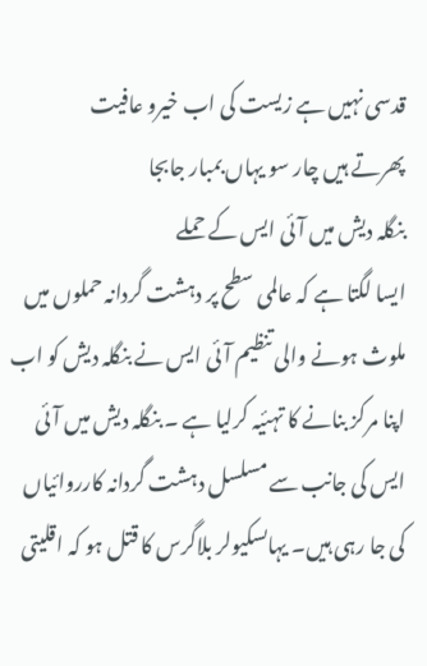قدسی نہیں ہے زیست کی اب خیرو عافیت
پھرتے ہیں چار سو یہاں بمبار جابجا
بنگلہ دیش میں آئی ایس کے حملے
ایسا لگتا ہے کہ عالمی سطح پر دہشت گردانہ حملوں میں ملوث ہونے والی تنظیم آئی ایس نے بنگلہ دیش کو اب اپنا مرکز بنانے کا تہئیہ کرلیا ہے ۔ بنگلہ دیش میں آئی ایس کی جانب سے مسلسل دہشت گردانہ کارروائیاں کی جا رہی ہیں۔ یہاںسکیولر بلاگرس کا قتل ہو کہ اقلیتی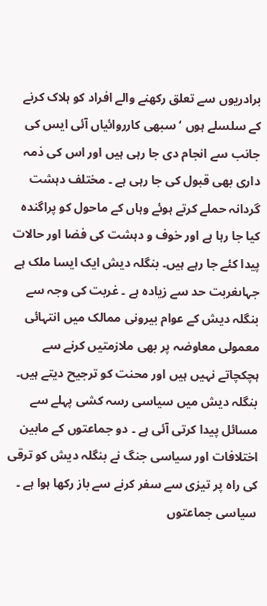برادریوں سے تعلق رکھنے والے افراد کو ہلاک کرنے کے سلسلے ہوں ‘ سبھی کارروائیاں آئی ایس کی جانب سے انجام دی جا رہی ہیں اور اس کی ذمہ داری بھی قبول کی جا رہی ہے ۔ مختلف دہشت گردانہ حملے کرتے ہوئے وہاں کے ماحول کو پراگندہ کیا جا رہا ہے اور خوف و دہشت کی فضا اور حالات پیدا کئے جا رہے ہیں۔ بنگلہ دیش ایک ایسا ملک ہے جہاںغربت حد سے زیادہ ہے ۔ غربت کی وجہ سے بنگلہ دیش کے عوام بیرونی ممالک میں انتہائی معمولی معاوضہ پر بھی ملازمتیں کرنے سے ہچکچاتے نہیں ہیں اور محنت کو ترجیح دیتے ہیں۔ بنگلہ دیش میں سیاسی رسہ کشی پہلے سے مسائل پیدا کرتی آئی ہے ۔ دو جماعتوں کے مابین اختلافات اور سیاسی جنگ نے بنگلہ دیش کو ترقی کی راہ پر تیزی سے سفر کرنے سے باز رکھا ہوا ہے ۔ سیاسی جماعتوں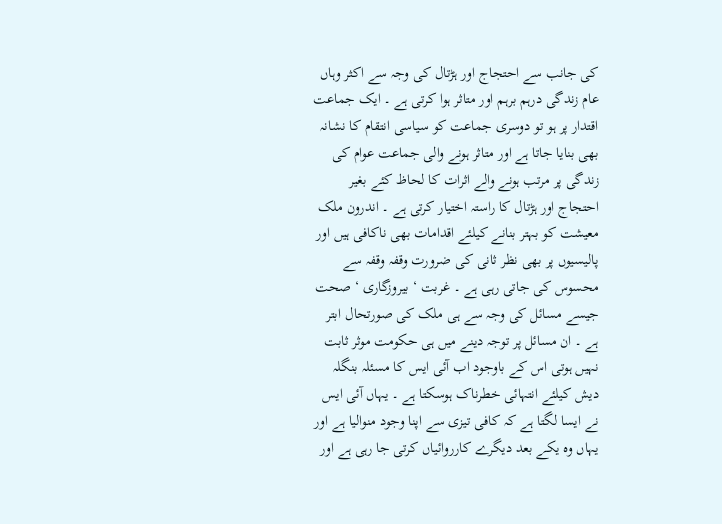کی جانب سے احتجاج اور ہڑتال کی وجہ سے اکثر وہاں عام زندگی درہم برہم اور متاثر ہوا کرتی ہے ۔ ایک جماعت اقتدار پر ہو تو دوسری جماعت کو سیاسی انتقام کا نشانہ بھی بنایا جاتا ہے اور متاثر ہونے والی جماعت عوام کی زندگی پر مرتب ہونے والے اثرات کا لحاظ کئے بغیر احتجاج اور ہڑتال کا راستہ اختیار کرتی ہے ۔ اندرون ملک معیشت کو بہتر بنانے کیلئے اقدامات بھی ناکافی ہیں اور پالیسیوں پر بھی نظر ثانی کی ضرورت وقفہ وقفہ سے محسوس کی جاتی رہی ہے ۔ غربت ‘ بیروزگاری ‘ صحت جیسے مسائل کی وجہ سے ہی ملک کی صورتحال ابتر ہے ۔ ان مسائل پر توجہ دینے میں ہی حکومت موثر ثابت نہیں ہوتی اس کے باوجود اب آئی ایس کا مسئلہ بنگلہ دیش کیلئے انتہائی خطرناک ہوسکتا ہے ۔ یہاں آئی ایس نے ایسا لگتا ہے کہ کافی تیزی سے اپنا وجود منوالیا ہے اور یہاں وہ یکے بعد دیگرے کارروائیاں کرتی جا رہی ہے اور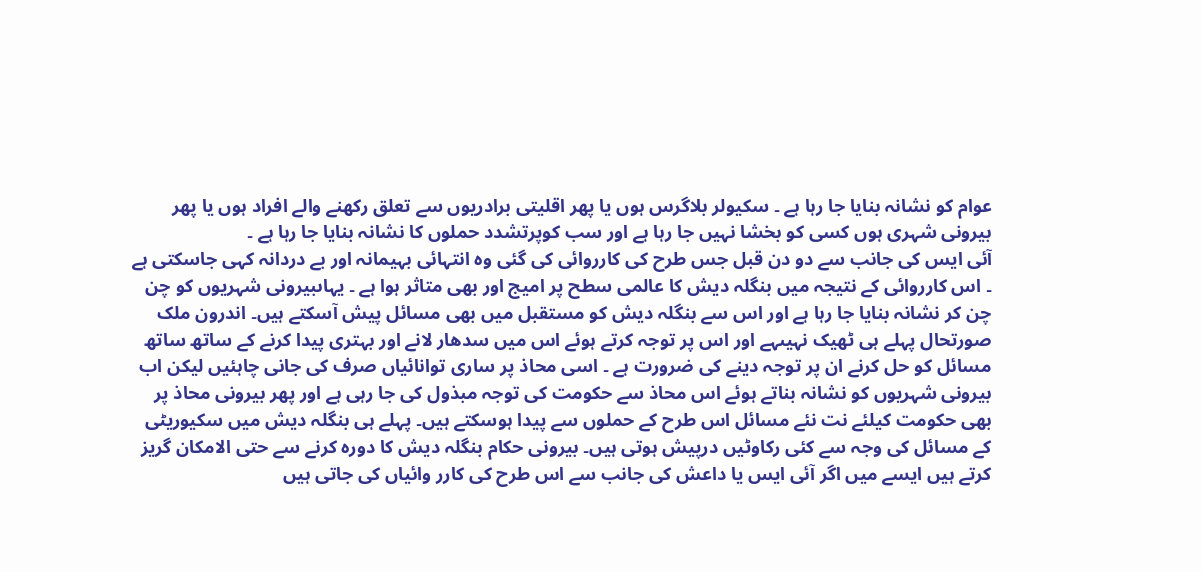عوام کو نشانہ بنایا جا رہا ہے ۔ سکیولر بلاگرس ہوں یا پھر اقلیتی برادریوں سے تعلق رکھنے والے افراد ہوں یا پھر بیرونی شہری ہوں کسی کو بخشا نہیں جا رہا ہے اور سب کوپرتشدد حملوں کا نشانہ بنایا جا رہا ہے ۔
آئی ایس کی جانب سے دو دن قبل جس طرح کی کارروائی کی گئی وہ انتہائی بہیمانہ اور بے دردانہ کہی جاسکتی ہے ۔ اس کارروائی کے نتیجہ میں بنگلہ دیش کا عالمی سطح پر امیج اور بھی متاثر ہوا ہے ۔ یہاںبیرونی شہریوں کو چن چن کر نشانہ بنایا جا رہا ہے اور اس سے بنگلہ دیش کو مستقبل میں بھی مسائل پیش آسکتے ہیں۔ اندرون ملک صورتحال پہلے ہی ٹھیک نہیںہے اور اس پر توجہ کرتے ہوئے اس میں سدھار لانے اور بہتری پیدا کرنے کے ساتھ ساتھ مسائل کو حل کرنے ان پر توجہ دینے کی ضرورت ہے ۔ اسی محاذ پر ساری توانائیاں صرف کی جانی چاہئیں لیکن اب بیرونی شہریوں کو نشانہ بناتے ہوئے اس محاذ سے حکومت کی توجہ مبذول کی جا رہی ہے اور پھر بیرونی محاذ پر بھی حکومت کیلئے نت نئے مسائل اس طرح کے حملوں سے پیدا ہوسکتے ہیں۔ پہلے ہی بنگلہ دیش میں سکیوریٹی کے مسائل کی وجہ سے کئی رکاوٹیں درپیش ہوتی ہیں۔ بیرونی حکام بنگلہ دیش کا دورہ کرنے سے حتی الامکان گریز کرتے ہیں ایسے میں اگر آئی ایس یا داعش کی جانب سے اس طرح کی کارر وائیاں کی جاتی ہیں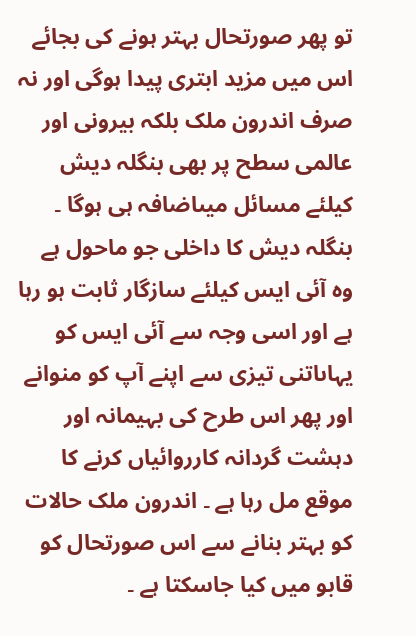تو پھر صورتحال بہتر ہونے کی بجائے اس میں مزید ابتری پیدا ہوگی اور نہ صرف اندرون ملک بلکہ بیرونی اور عالمی سطح پر بھی بنگلہ دیش کیلئے مسائل میںاضافہ ہی ہوگا ۔ بنگلہ دیش کا داخلی جو ماحول ہے وہ آئی ایس کیلئے سازگار ثابت ہو رہا ہے اور اسی وجہ سے آئی ایس کو یہاںاتنی تیزی سے اپنے آپ کو منوانے اور پھر اس طرح کی بہیمانہ اور دہشت گردانہ کارروائیاں کرنے کا موقع مل رہا ہے ۔ اندرون ملک حالات کو بہتر بنانے سے اس صورتحال کو قابو میں کیا جاسکتا ہے ۔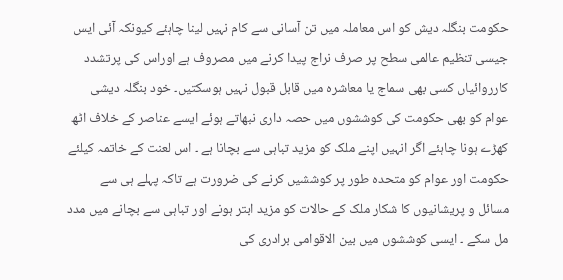حکومت بنگلہ دیش کو اس معاملہ میں تن آسانی سے کام نہیں لینا چاہئے کیونکہ آئی ایس جیسی تنظیم عالمی سطح پر صرف نراج پیدا کرنے میں مصروف ہے اوراس کی پرتشدد کارروائیاں کسی بھی سماج یا معاشرہ میں قابل قبول نہیں ہوسکتیں۔ خود بنگلہ دیشی عوام کو بھی حکومت کی کوششوں میں حصہ داری نبھاتے ہوئے ایسے عناصر کے خلاف اٹھ کھڑے ہونا چاہئے اگر انہیں اپنے ملک کو مزید تباہی سے بچانا ہے ۔ اس لعنت کے خاتمہ کیلئے حکومت اور عوام کو متحدہ طور پر کوششیں کرنے کی ضرورت ہے تاکہ پہلے ہی سے مسائل و پریشانیوں کا شکار ملک کے حالات کو مزید ابتر ہونے اور تباہی سے بچانے میں مدد مل سکے ۔ ایسی کوششوں میں بین الاقوامی برادری کی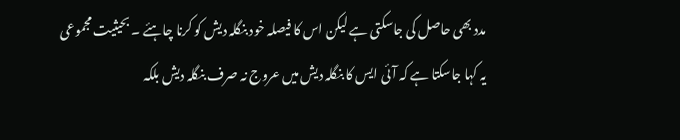مدد بھی حاصل کی جاسکتی ہے لیکن اس کا فیصلہ خود بنگلہ دیش کو کرنا چاہئے ۔ بحیثیت مجموعی یہ کہا جاسکتا ہے کہ آئی ایس کا بنگلہ دیش میں عروج نہ صرف بنگلہ دیش بلکہ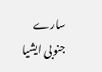سارے جنوبی ایشیا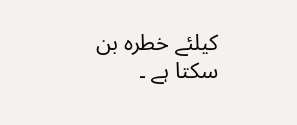کیلئے خطرہ بن سکتا ہے ۔